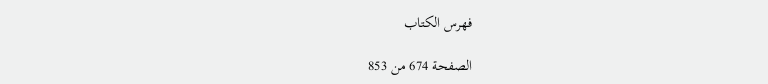فهرس الكتاب

الصفحة 674 من 853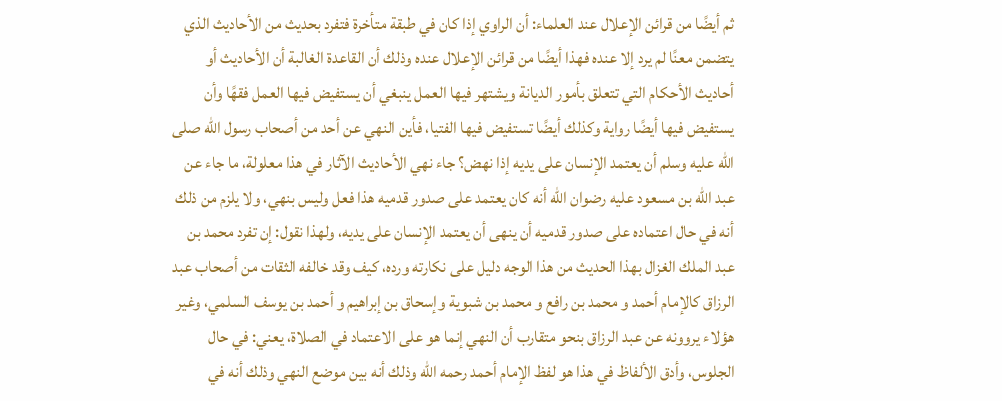ثم أيضًا من قرائن الإعلال عند العلماء: أن الراوي إذا كان في طبقة متأخرة فتفرد بحديث من الأحاديث الذي يتضمن معنًا لم يرد إلا عنده فهذا أيضًا من قرائن الإعلال عنده وذلك أن القاعدة الغالبة أن الأحاديث أو أحاديث الأحكام التي تتعلق بأمور الديانة ويشتهر فيها العمل ينبغي أن يستفيض فيها العمل فقهًا وأن يستفيض فيها أيضًا رواية وكذلك أيضًا تستفيض فيها الفتيا، فأين النهي عن أحد من أصحاب رسول الله صلى الله عليه وسلم أن يعتمد الإنسان على يديه إذا نهض؟ جاء نهي الأحاديث الآثار في هذا معلولة، ما جاء عن عبد الله بن مسعود عليه رضوان الله أنه كان يعتمد على صدور قدميه هذا فعل وليس بنهي، ولا يلزم من ذلك أنه في حال اعتماده على صدور قدميه أن ينهى أن يعتمد الإنسان على يديه، ولهذا نقول: إن تفرد محمد بن عبد الملك الغزال بهذا الحديث من هذا الوجه دليل على نكارته ورده، كيف وقد خالفه الثقات من أصحاب عبد الرزاق كالإمام أحمد و محمد بن رافع و محمد بن شبوية وإسحاق بن إبراهيم و أحمد بن يوسف السلمي، وغير هؤلاء يروونه عن عبد الرزاق بنحو متقارب أن النهي إنما هو على الاعتماد في الصلاة، يعني: في حال الجلوس، وأدق الألفاظ في هذا هو لفظ الإمام أحمد رحمه الله وذلك أنه بين موضع النهي وذلك أنه في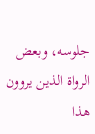جلوسه، وبعض الرواة الذين يروون هذا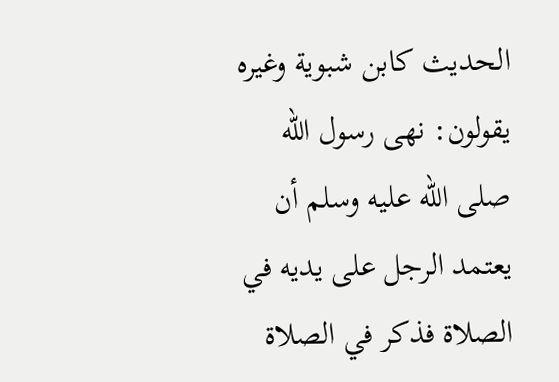الحديث كابن شبوية وغيره يقولون: نهى رسول الله صلى الله عليه وسلم أن يعتمد الرجل على يديه في الصلاة فذكر في الصلاة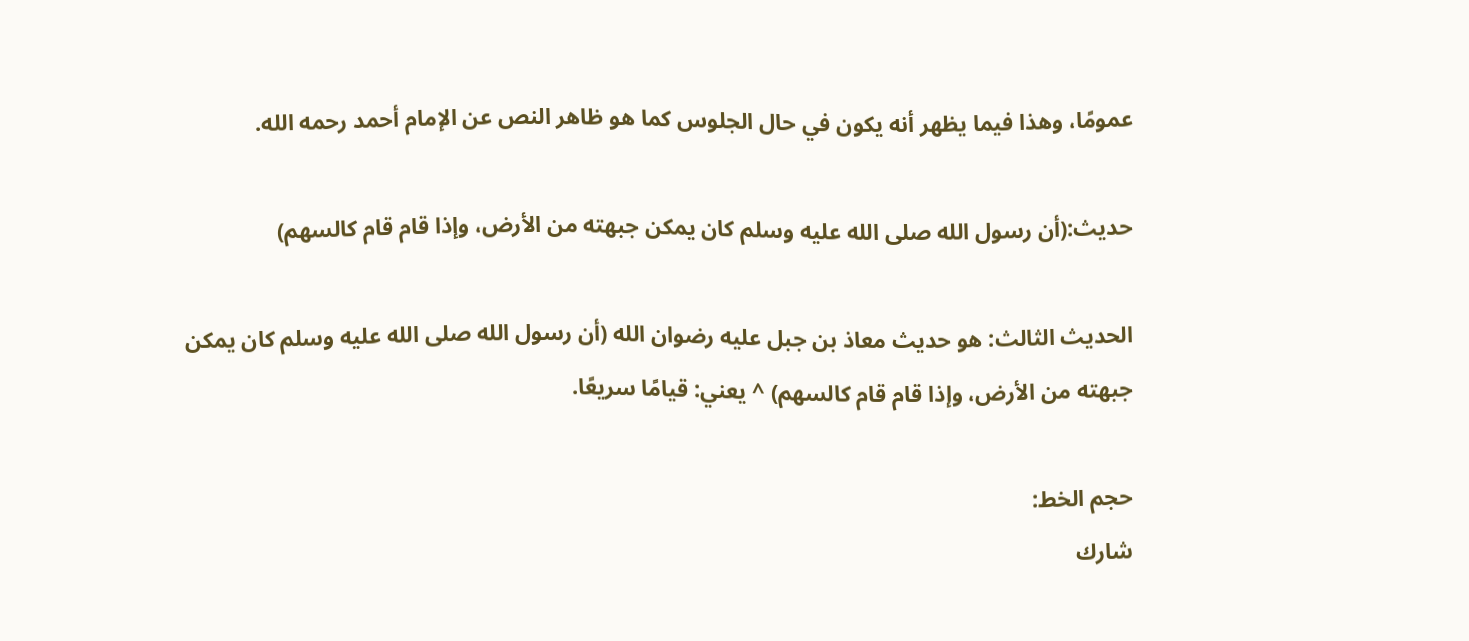عمومًا، وهذا فيما يظهر أنه يكون في حال الجلوس كما هو ظاهر النص عن الإمام أحمد رحمه الله.

حديث:(أن رسول الله صلى الله عليه وسلم كان يمكن جبهته من الأرض، وإذا قام قام كالسهم)

الحديث الثالث: هو حديث معاذ بن جبل عليه رضوان الله (أن رسول الله صلى الله عليه وسلم كان يمكن جبهته من الأرض، وإذا قام قام كالسهم) ^ يعني: قيامًا سريعًا.

حجم الخط:
شارك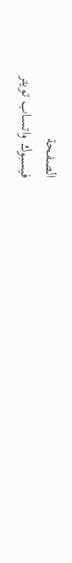الصفحة
فيسبوك واتساب تويتر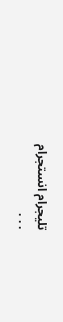تليجرام انستجرام
. . .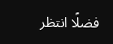فضلًا انتظر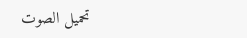تحميل الصوت